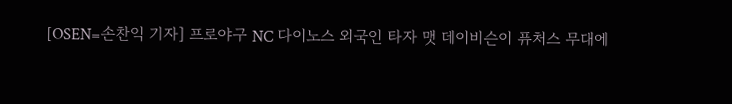[OSEN=손찬익 기자] 프로야구 NC 다이노스 외국인 타자 맷 데이비슨이 퓨처스 무대에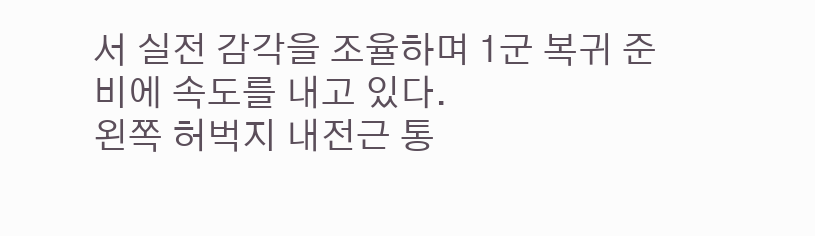서 실전 감각을 조율하며 1군 복귀 준비에 속도를 내고 있다.
왼쪽 허벅지 내전근 통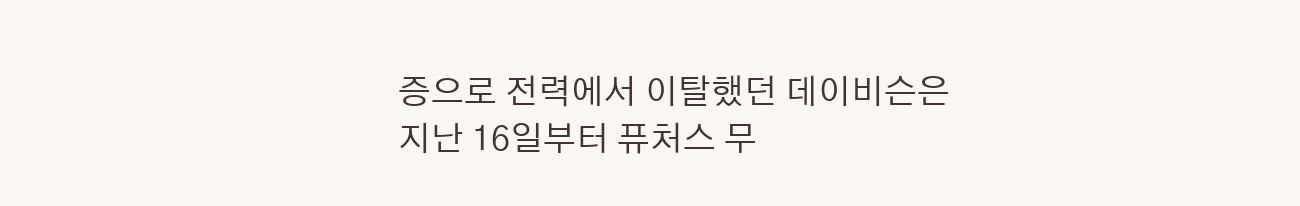증으로 전력에서 이탈했던 데이비슨은 지난 16일부터 퓨처스 무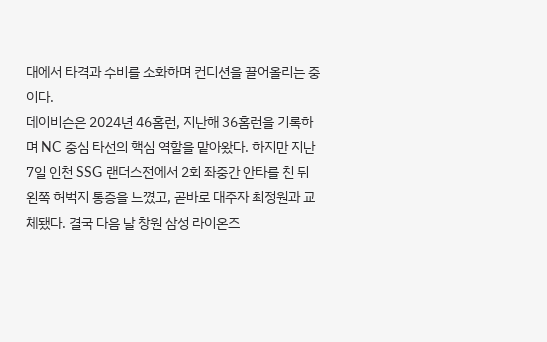대에서 타격과 수비를 소화하며 컨디션을 끌어올리는 중이다.
데이비슨은 2024년 46홈런, 지난해 36홈런을 기록하며 NC 중심 타선의 핵심 역할을 맡아왔다. 하지만 지난 7일 인천 SSG 랜더스전에서 2회 좌중간 안타를 친 뒤 왼쪽 허벅지 통증을 느꼈고, 곧바로 대주자 최정원과 교체됐다. 결국 다음 날 창원 삼성 라이온즈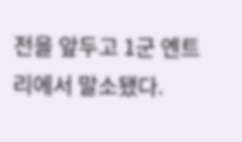전을 앞두고 1군 엔트리에서 말소됐다.